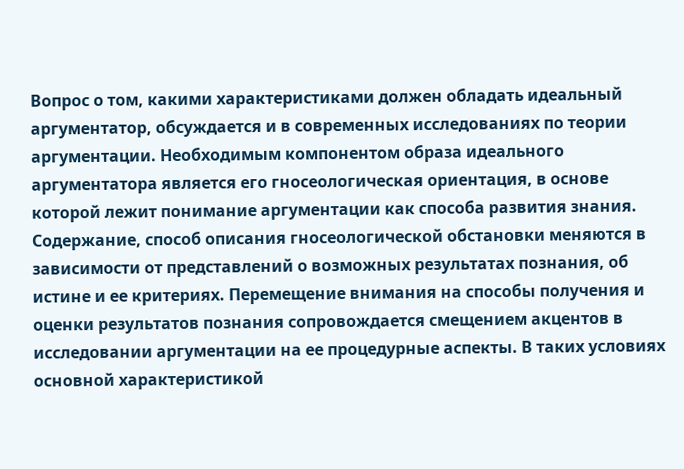Вопрос о том, какими характеристиками должен обладать идеальный аргументатор, обсуждается и в современных исследованиях по теории аргументации. Необходимым компонентом образа идеального аргументатора является его гносеологическая ориентация, в основе которой лежит понимание аргументации как способа развития знания. Содержание, способ описания гносеологической обстановки меняются в зависимости от представлений о возможных результатах познания, об истине и ее критериях. Перемещение внимания на способы получения и оценки результатов познания сопровождается смещением акцентов в исследовании аргументации на ее процедурные аспекты. В таких условиях основной характеристикой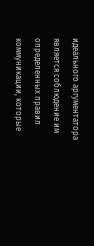идеального аргументатора является соблюдение им определенных правил коммуникации, которые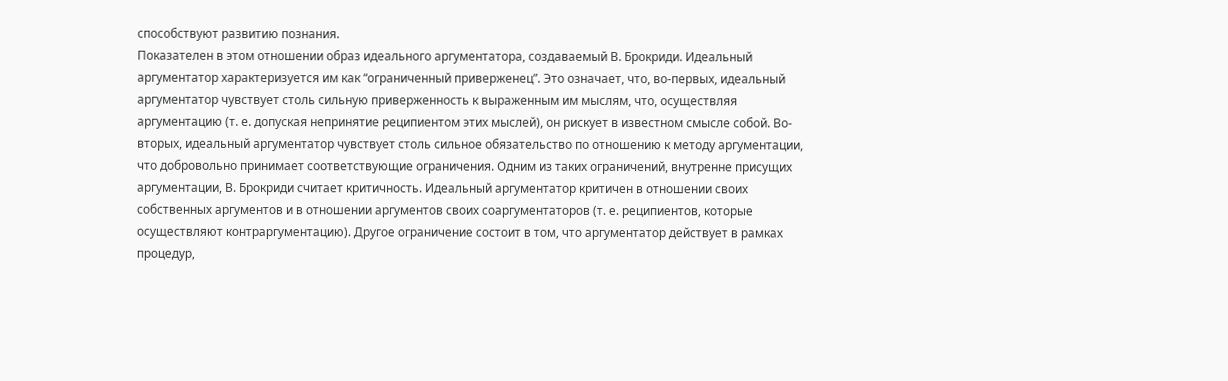способствуют развитию познания.
Показателен в этом отношении образ идеального аргументатора, создаваемый В. Брокриди. Идеальный аргументатор характеризуется им как “ограниченный приверженец”. Это означает, что, во-первых, идеальный аргументатор чувствует столь сильную приверженность к выраженным им мыслям, что, осуществляя аргументацию (т. е. допуская непринятие реципиентом этих мыслей), он рискует в известном смысле собой. Во-вторых, идеальный аргументатор чувствует столь сильное обязательство по отношению к методу аргументации, что добровольно принимает соответствующие ограничения. Одним из таких ограничений, внутренне присущих аргументации, В. Брокриди считает критичность. Идеальный аргументатор критичен в отношении своих собственных аргументов и в отношении аргументов своих соаргументаторов (т. е. реципиентов, которые осуществляют контраргументацию). Другое ограничение состоит в том, что аргументатор действует в рамках процедур,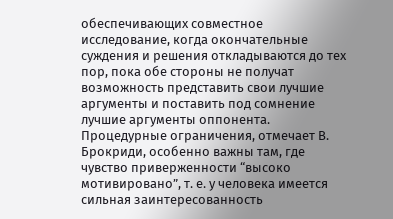обеспечивающих совместное исследование, когда окончательные суждения и решения откладываются до тех пор, пока обе стороны не получат возможность представить свои лучшие аргументы и поставить под сомнение лучшие аргументы оппонента. Процедурные ограничения, отмечает В. Брокриди, особенно важны там, где чувство приверженности “высоко мотивировано”, т. е. у человека имеется сильная заинтересованность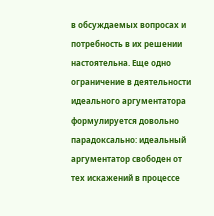в обсуждаемых вопросах и потребность в их решении настоятельна. Еще одно ограничение в деятельности идеального аргументатора формулируется довольно парадоксально: идеальный аргументатор свободен от тех искажений в процессе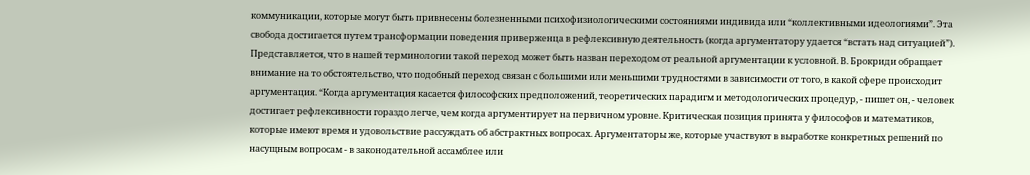коммуникации, которые могут быть привнесены болезненными психофизиологическими состояниями индивида или “коллективными идеологиями”. Эта свобода достигается путем трансформации поведения приверженца в рефлексивную деятельность (когда аргументатору удается “встать над ситуацией”). Представляется, что в нашей терминологии такой переход может быть назван переходом от реальной аргументации к условной. В. Брокриди обращает внимание на то обстоятельство, что подобный переход связан с большими или меньшими трудностями в зависимости от того, в какой сфере происходит аргументация. “Когда аргументация касается философских предположений, теоретических парадигм и методологических процедур, - пишет он, - человек достигает рефлексивности гораздо легче, чем когда аргументирует на первичном уровне. Критическая позиция принята у философов и математиков, которые имеют время и удовольствие рассуждать об абстрактных вопросах. Аргументаторы же, которые участвуют в выработке конкретных решений по насущным вопросам - в законодательной ассамблее или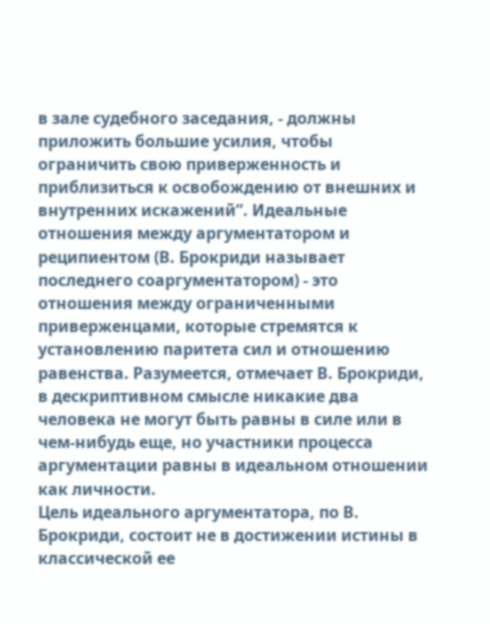в зале судебного заседания, - должны приложить большие усилия, чтобы ограничить свою приверженность и приблизиться к освобождению от внешних и внутренних искажений”. Идеальные отношения между аргументатором и реципиентом (В. Брокриди называет последнего соаргументатором) - это отношения между ограниченными приверженцами, которые стремятся к установлению паритета сил и отношению равенства. Разумеется, отмечает В. Брокриди, в дескриптивном смысле никакие два человека не могут быть равны в силе или в чем-нибудь еще, но участники процесса аргументации равны в идеальном отношении как личности.
Цель идеального аргументатора, по В. Брокриди, состоит не в достижении истины в классической ее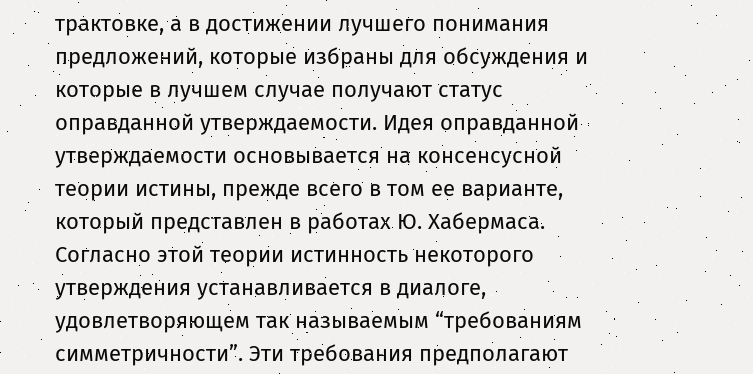трактовке, а в достижении лучшего понимания предложений, которые избраны для обсуждения и которые в лучшем случае получают статус оправданной утверждаемости. Идея оправданной утверждаемости основывается на консенсусной теории истины, прежде всего в том ее варианте, который представлен в работах Ю. Хабермаса. Согласно этой теории истинность некоторого утверждения устанавливается в диалоге, удовлетворяющем так называемым “требованиям симметричности”. Эти требования предполагают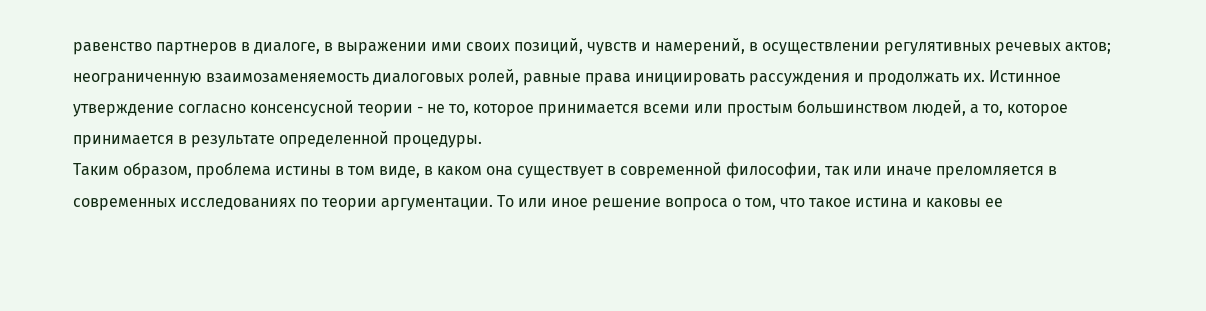равенство партнеров в диалоге, в выражении ими своих позиций, чувств и намерений, в осуществлении регулятивных речевых актов; неограниченную взаимозаменяемость диалоговых ролей, равные права инициировать рассуждения и продолжать их. Истинное утверждение согласно консенсусной теории - не то, которое принимается всеми или простым большинством людей, а то, которое принимается в результате определенной процедуры.
Таким образом, проблема истины в том виде, в каком она существует в современной философии, так или иначе преломляется в современных исследованиях по теории аргументации. То или иное решение вопроса о том, что такое истина и каковы ее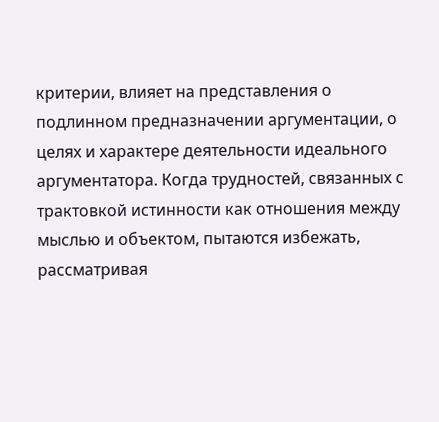критерии, влияет на представления о подлинном предназначении аргументации, о целях и характере деятельности идеального аргументатора. Когда трудностей, связанных с трактовкой истинности как отношения между мыслью и объектом, пытаются избежать, рассматривая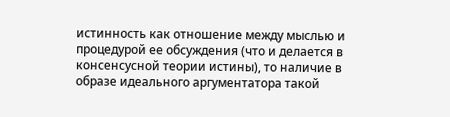истинность как отношение между мыслью и процедурой ее обсуждения (что и делается в консенсусной теории истины), то наличие в образе идеального аргументатора такой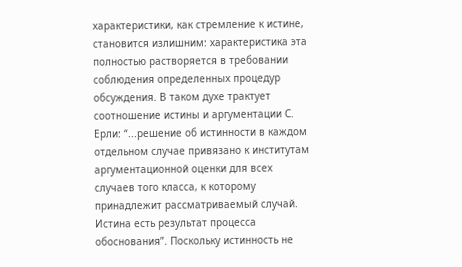характеристики, как стремление к истине, становится излишним: характеристика эта полностью растворяется в требовании соблюдения определенных процедур обсуждения. В таком духе трактует соотношение истины и аргументации С. Ерли: “...решение об истинности в каждом отдельном случае привязано к институтам аргументационной оценки для всех случаев того класса, к которому принадлежит рассматриваемый случай. Истина есть результат процесса обоснования”. Поскольку истинность не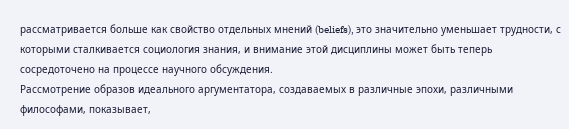рассматривается больше как свойство отдельных мнений (beliefs), это значительно уменьшает трудности, с которыми сталкивается социология знания, и внимание этой дисциплины может быть теперь сосредоточено на процессе научного обсуждения.
Рассмотрение образов идеального аргументатора, создаваемых в различные эпохи, различными философами, показывает,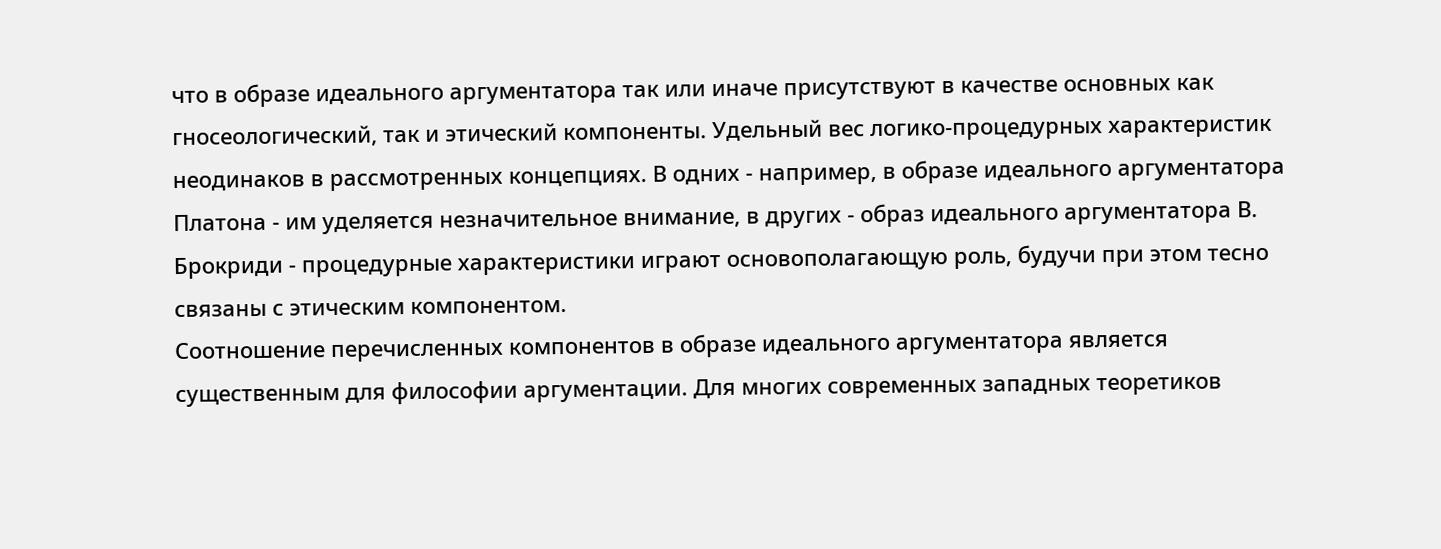что в образе идеального аргументатора так или иначе присутствуют в качестве основных как гносеологический, так и этический компоненты. Удельный вес логико-процедурных характеристик неодинаков в рассмотренных концепциях. В одних - например, в образе идеального аргументатора Платона - им уделяется незначительное внимание, в других - образ идеального аргументатора В. Брокриди - процедурные характеристики играют основополагающую роль, будучи при этом тесно связаны с этическим компонентом.
Соотношение перечисленных компонентов в образе идеального аргументатора является существенным для философии аргументации. Для многих современных западных теоретиков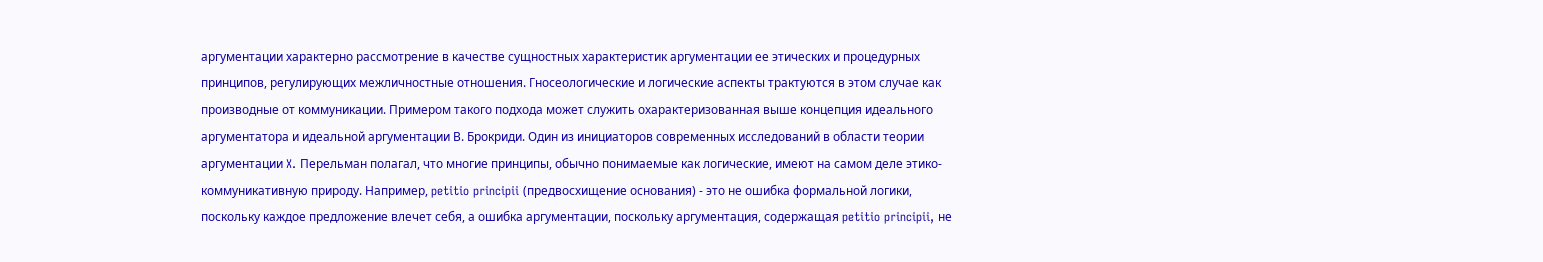аргументации характерно рассмотрение в качестве сущностных характеристик аргументации ее этических и процедурных принципов, регулирующих межличностные отношения. Гносеологические и логические аспекты трактуются в этом случае как производные от коммуникации. Примером такого подхода может служить охарактеризованная выше концепция идеального аргументатора и идеальной аргументации В. Брокриди. Один из инициаторов современных исследований в области теории аргументации X. Перельман полагал, что многие принципы, обычно понимаемые как логические, имеют на самом деле этико-коммуникативную природу. Например, petitio principii (предвосхищение основания) - это не ошибка формальной логики, поскольку каждое предложение влечет себя, а ошибка аргументации, поскольку аргументация, содержащая petitio principii, не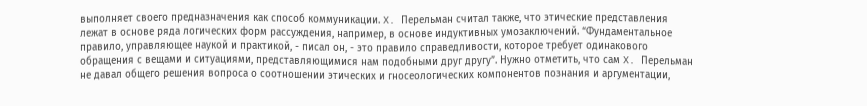выполняет своего предназначения как способ коммуникации. X. Перельман считал также, что этические представления лежат в основе ряда логических форм рассуждения, например, в основе индуктивных умозаключений. “Фундаментальное правило, управляющее наукой и практикой, - писал он, - это правило справедливости, которое требует одинакового обращения с вещами и ситуациями, представляющимися нам подобными друг другу”. Нужно отметить, что сам X. Перельман не давал общего решения вопроса о соотношении этических и гносеологических компонентов познания и аргументации,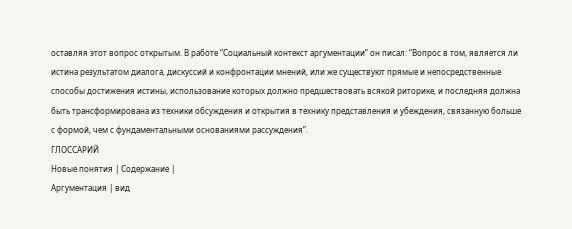оставляя этот вопрос открытым. В работе “Социальный контекст аргументации” он писал: “Вопрос в том, является ли истина результатом диалога, дискуссий и конфронтации мнений, или же существуют прямые и непосредственные способы достижения истины, использование которых должно предшествовать всякой риторике, и последняя должна быть трансформирована из техники обсуждения и открытия в технику представления и убеждения, связанную больше с формой, чем с фундаментальными основаниями рассуждения”.
ГЛОССАРИЙ
Новые понятия | Содержание |
Аргументация | вид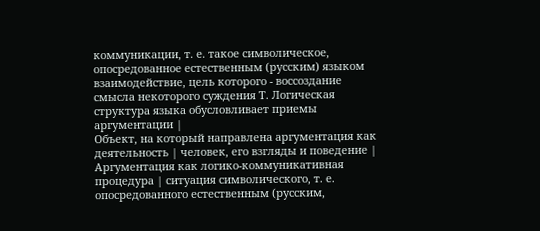коммуникации, т. е. такое символическое, опосредованное естественным (русским) языком взаимодействие, цель которого - воссоздание смысла некоторого суждения Т. Логическая структура языка обусловливает приемы аргументации |
Объект, на который направлена аргументация как деятельность | человек, его взгляды и поведение |
Аргументация как логико-коммуникативная процедура | ситуация символического, т. е. опосредованного естественным (русским,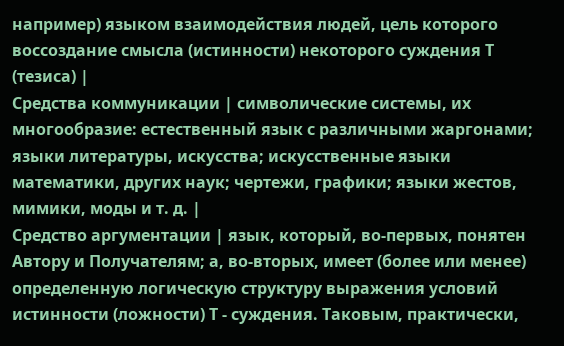например) языком взаимодействия людей, цель которого воссоздание смысла (истинности) некоторого суждения Т (тезиса) |
Средства коммуникации | символические системы, их многообразие: естественный язык с различными жаргонами; языки литературы, искусства; искусственные языки математики, других наук; чертежи, графики; языки жестов, мимики, моды и т. д. |
Средство аргументации | язык, который, во-первых, понятен Автору и Получателям; а, во-вторых, имеет (более или менее) определенную логическую структуру выражения условий истинности (ложности) Т - суждения. Таковым, практически,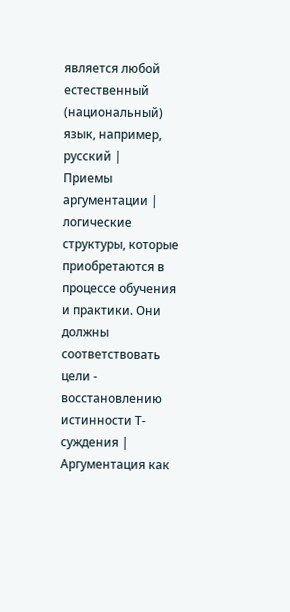является любой естественный (национальный) язык, например, русский |
Приемы аргументации | логические структуры, которые приобретаются в процессе обучения и практики. Они должны соответствовать цели - восстановлению истинности Т- суждения |
Аргументация как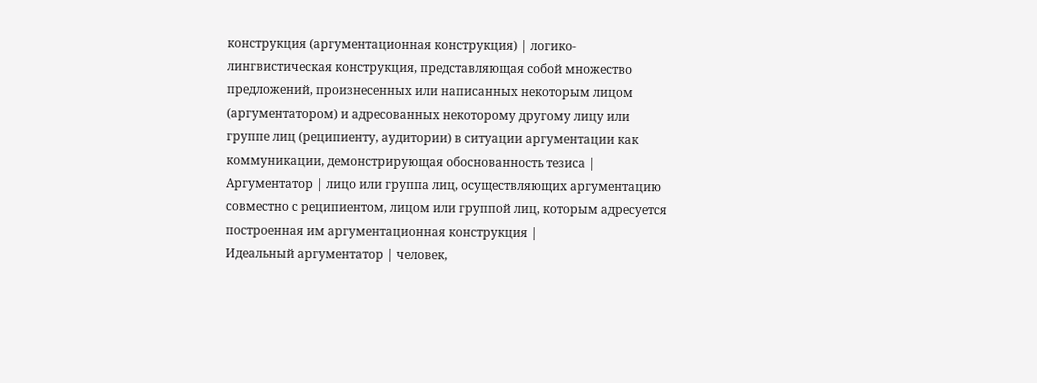конструкция (аргументационная конструкция) | логико-лингвистическая конструкция, представляющая собой множество предложений, произнесенных или написанных некоторым лицом (аргументатором) и адресованных некоторому другому лицу или группе лиц (реципиенту, аудитории) в ситуации аргументации как коммуникации, демонстрирующая обоснованность тезиса |
Аргументатор | лицо или группа лиц, осуществляющих аргументацию совместно с реципиентом, лицом или группой лиц, которым адресуется построенная им аргументационная конструкция |
Идеальный аргументатор | человек,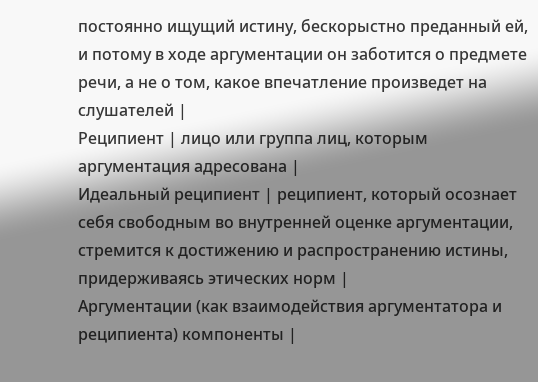постоянно ищущий истину, бескорыстно преданный ей, и потому в ходе аргументации он заботится о предмете речи, а не о том, какое впечатление произведет на слушателей |
Реципиент | лицо или группа лиц, которым аргументация адресована |
Идеальный реципиент | реципиент, который осознает себя свободным во внутренней оценке аргументации, стремится к достижению и распространению истины, придерживаясь этических норм |
Аргументации (как взаимодействия аргументатора и реципиента) компоненты |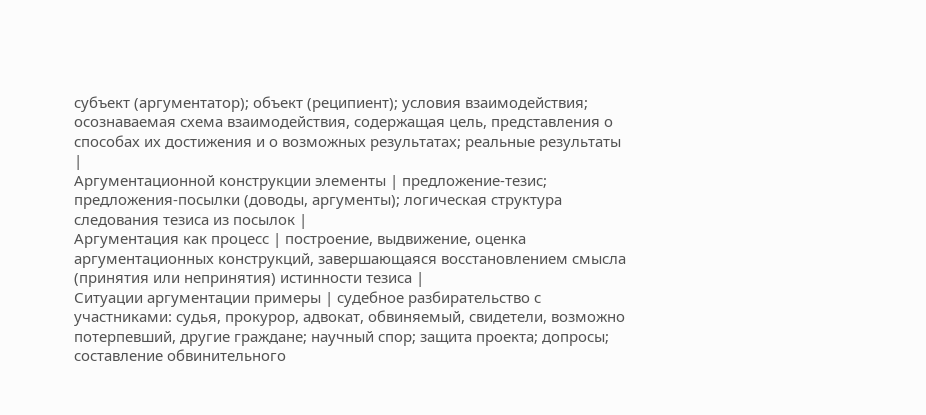субъект (аргументатор); объект (реципиент); условия взаимодействия; осознаваемая схема взаимодействия, содержащая цель, представления о способах их достижения и о возможных результатах; реальные результаты |
Аргументационной конструкции элементы | предложение-тезис; предложения-посылки (доводы, аргументы); логическая структура следования тезиса из посылок |
Аргументация как процесс | построение, выдвижение, оценка аргументационных конструкций, завершающаяся восстановлением смысла (принятия или непринятия) истинности тезиса |
Ситуации аргументации примеры | судебное разбирательство с участниками: судья, прокурор, адвокат, обвиняемый, свидетели, возможно потерпевший, другие граждане; научный спор; защита проекта; допросы; составление обвинительного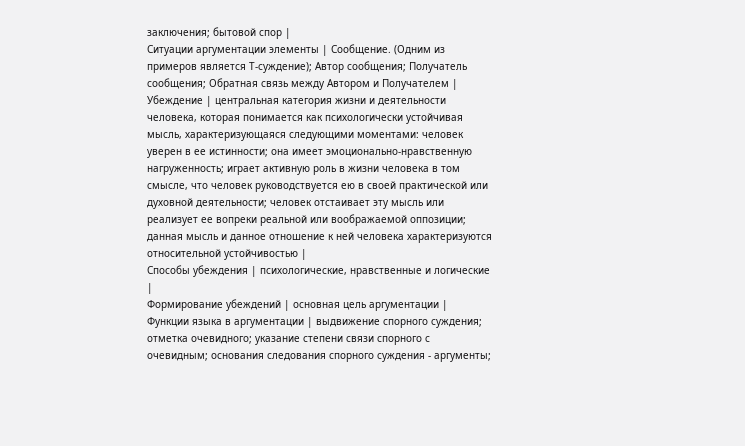заключения; бытовой спор |
Ситуации аргументации элементы | Сообщение. (Одним из примеров является Т-суждение); Автор сообщения; Получатель сообщения; Обратная связь между Автором и Получателем |
Убеждение | центральная категория жизни и деятельности человека, которая понимается как психологически устойчивая мысль, характеризующаяся следующими моментами: человек уверен в ее истинности; она имеет эмоционально-нравственную нагруженность; играет активную роль в жизни человека в том смысле, что человек руководствуется ею в своей практической или духовной деятельности; человек отстаивает эту мысль или реализует ее вопреки реальной или воображаемой оппозиции; данная мысль и данное отношение к ней человека характеризуются относительной устойчивостью |
Способы убеждения | психологические, нравственные и логические |
Формирование убеждений | основная цель аргументации |
Функции языка в аргументации | выдвижение спорного суждения; отметка очевидного; указание степени связи спорного с очевидным; основания следования спорного суждения - аргументы;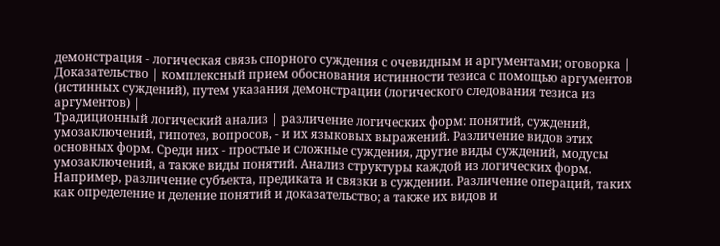демонстрация - логическая связь спорного суждения с очевидным и аргументами; оговорка |
Доказательство | комплексный прием обоснования истинности тезиса с помощью аргументов (истинных суждений), путем указания демонстрации (логического следования тезиса из аргументов) |
Традиционный логический анализ | различение логических форм: понятий, суждений, умозаключений, гипотез, вопросов, - и их языковых выражений. Различение видов этих основных форм. Среди них - простые и сложные суждения, другие виды суждений, модусы умозаключений, а также виды понятий. Анализ структуры каждой из логических форм. Например, различение субъекта, предиката и связки в суждении. Различение операций, таких как определение и деление понятий и доказательство; а также их видов и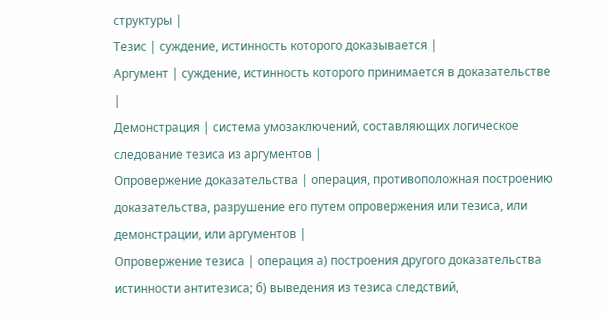структуры |
Тезис | суждение, истинность которого доказывается |
Аргумент | суждение, истинность которого принимается в доказательстве |
Демонстрация | система умозаключений, составляющих логическое следование тезиса из аргументов |
Опровержение доказательства | операция, противоположная построению доказательства, разрушение его путем опровержения или тезиса, или демонстрации, или аргументов |
Опровержение тезиса | операция а) построения другого доказательства истинности антитезиса; б) выведения из тезиса следствий,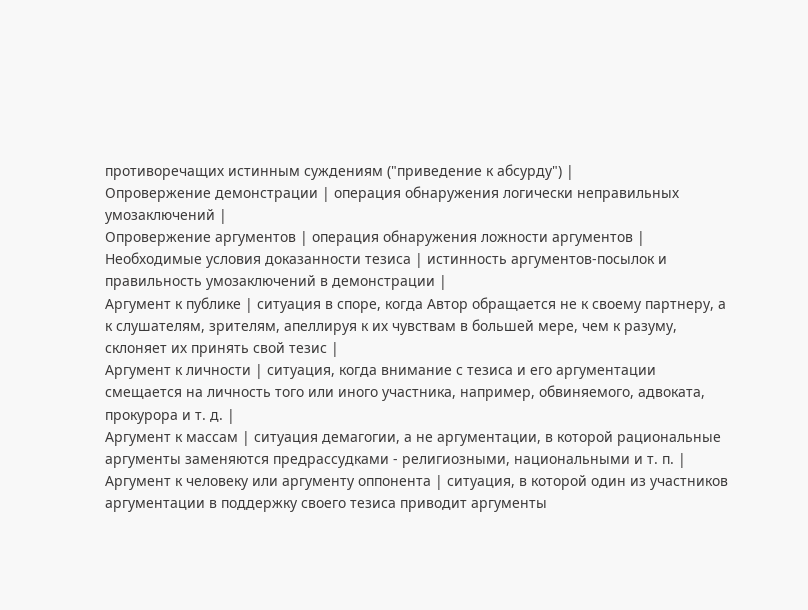противоречащих истинным суждениям ("приведение к абсурду") |
Опровержение демонстрации | операция обнаружения логически неправильных умозаключений |
Опровержение аргументов | операция обнаружения ложности аргументов |
Необходимые условия доказанности тезиса | истинность аргументов-посылок и правильность умозаключений в демонстрации |
Аргумент к публике | ситуация в споре, когда Автор обращается не к своему партнеру, а к слушателям, зрителям, апеллируя к их чувствам в большей мере, чем к разуму, склоняет их принять свой тезис |
Аргумент к личности | ситуация, когда внимание с тезиса и его аргументации смещается на личность того или иного участника, например, обвиняемого, адвоката, прокурора и т. д. |
Аргумент к массам | ситуация демагогии, а не аргументации, в которой рациональные аргументы заменяются предрассудками - религиозными, национальными и т. п. |
Аргумент к человеку или аргументу оппонента | ситуация, в которой один из участников аргументации в поддержку своего тезиса приводит аргументы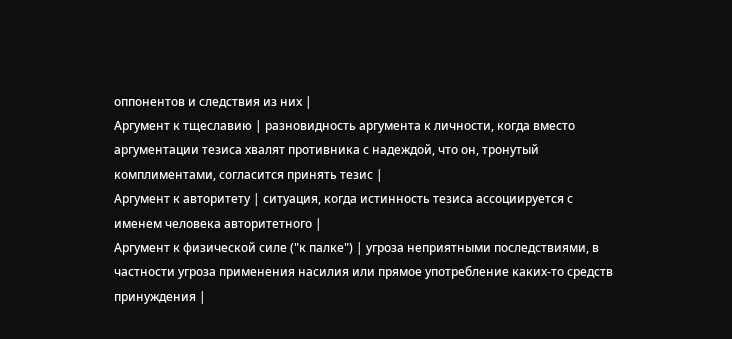оппонентов и следствия из них |
Аргумент к тщеславию | разновидность аргумента к личности, когда вместо аргументации тезиса хвалят противника с надеждой, что он, тронутый комплиментами, согласится принять тезис |
Аргумент к авторитету | ситуация, когда истинность тезиса ассоциируется с именем человека авторитетного |
Аргумент к физической силе ("к палке") | угроза неприятными последствиями, в частности угроза применения насилия или прямое употребление каких-то средств принуждения |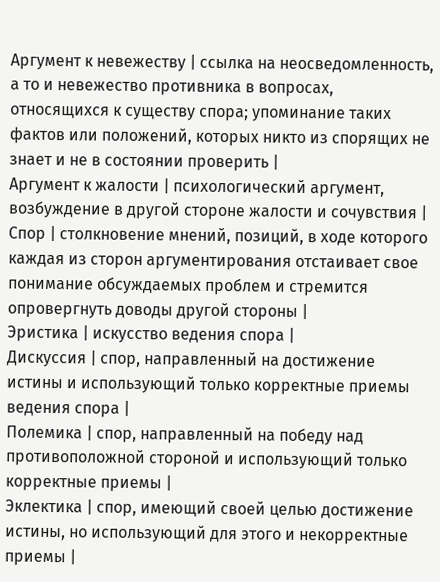Аргумент к невежеству | ссылка на неосведомленность, а то и невежество противника в вопросах, относящихся к существу спора; упоминание таких фактов или положений, которых никто из спорящих не знает и не в состоянии проверить |
Аргумент к жалости | психологический аргумент, возбуждение в другой стороне жалости и сочувствия |
Спор | столкновение мнений, позиций, в ходе которого каждая из сторон аргументирования отстаивает свое понимание обсуждаемых проблем и стремится опровергнуть доводы другой стороны |
Эристика | искусство ведения спора |
Дискуссия | спор, направленный на достижение истины и использующий только корректные приемы ведения спора |
Полемика | спор, направленный на победу над противоположной стороной и использующий только корректные приемы |
Эклектика | спор, имеющий своей целью достижение истины, но использующий для этого и некорректные приемы |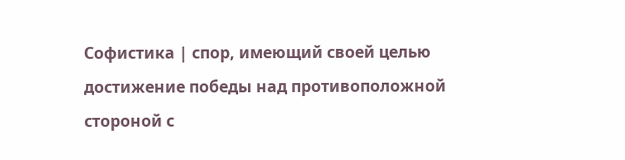Софистика | спор, имеющий своей целью достижение победы над противоположной стороной с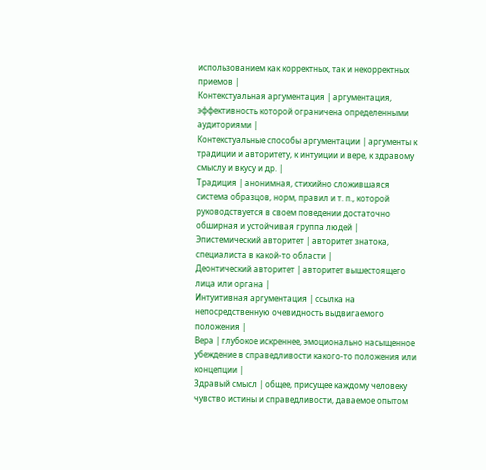использованием как корректных, так и некорректных приемов |
Контекстуальная аргументация | аргументация, эффективность которой ограничена определенными аудиториями |
Контекстуальные способы аргументации | аргументы к традиции и авторитету, к интуиции и вере, к здравому смыслу и вкусу и др. |
Традиция | анонимная, стихийно сложившаяся система образцов, норм, правил и т. п., которой руководствуется в своем поведении достаточно обширная и устойчивая группа людей |
Эпистемический авторитет | авторитет знатока, специалиста в какой-то области |
Деонтический авторитет | авторитет вышестоящего лица или органа |
Интуитивная аргументация | ссылка на непосредственную очевидность выдвигаемого положения |
Вера | глубокое искреннее, эмоционально насыщенное убеждение в справедливости какого-то положения или концепции |
Здравый смысл | общее, присущее каждому человеку чувство истины и справедливости, даваемое опытом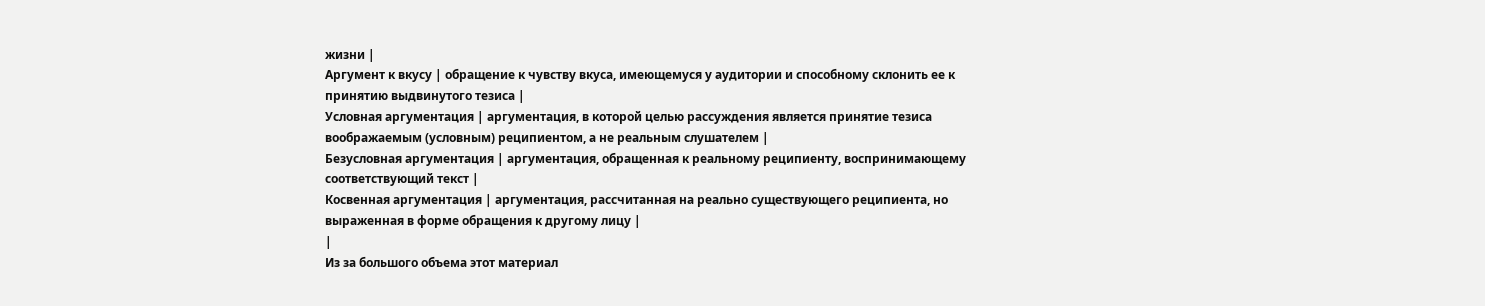жизни |
Аргумент к вкусу | обращение к чувству вкуса, имеющемуся у аудитории и способному склонить ее к принятию выдвинутого тезиса |
Условная аргументация | аргументация, в которой целью рассуждения является принятие тезиса воображаемым (условным) реципиентом, а не реальным слушателем |
Безусловная аргументация | аргументация, обращенная к реальному реципиенту, воспринимающему соответствующий текст |
Косвенная аргументация | аргументация, рассчитанная на реально существующего реципиента, но выраженная в форме обращения к другому лицу |
|
Из за большого объема этот материал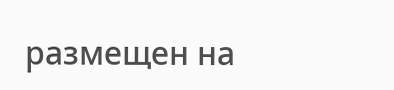размещен на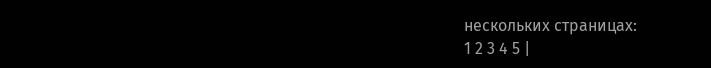нескольких страницах:
1 2 3 4 5 |